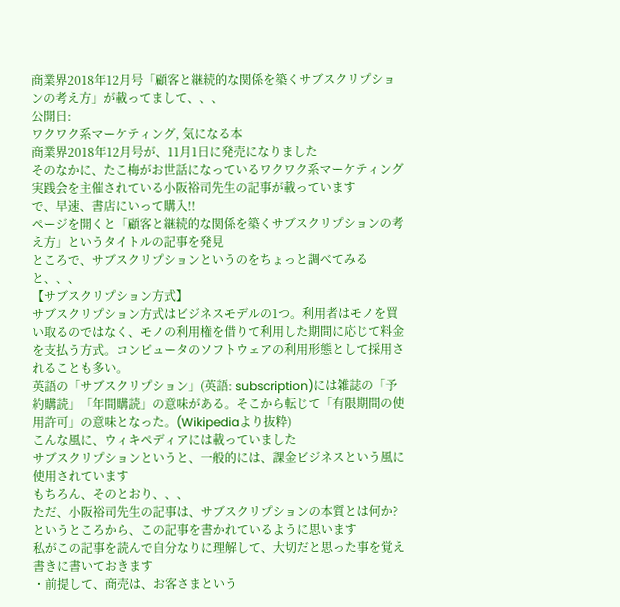商業界2018年12月号「顧客と継続的な関係を築くサブスクリプションの考え方」が載ってまして、、、
公開日:
ワクワク系マーケティング, 気になる本
商業界2018年12月号が、11月1日に発売になりました
そのなかに、たこ梅がお世話になっているワクワク系マーケティング実践会を主催されている小阪裕司先生の記事が載っています
で、早速、書店にいって購入!!
ページを開くと「顧客と継続的な関係を築くサブスクリプションの考え方」というタイトルの記事を発見
ところで、サブスクリプションというのをちょっと調べてみると、、、
【サブスクリプション方式】
サブスクリプション方式はビジネスモデルの1つ。利用者はモノを買い取るのではなく、モノの利用権を借りて利用した期間に応じて料金を支払う方式。コンピュータのソフトウェアの利用形態として採用されることも多い。
英語の「サブスクリプション」(英語: subscription)には雑誌の「予約購読」「年間購読」の意味がある。そこから転じて「有限期間の使用許可」の意味となった。(Wikipediaより抜粋)
こんな風に、ウィキペディアには載っていました
サブスクリプションというと、一般的には、課金ビジネスという風に使用されています
もちろん、そのとおり、、、
ただ、小阪裕司先生の記事は、サブスクリプションの本質とは何か?というところから、この記事を書かれているように思います
私がこの記事を読んで自分なりに理解して、大切だと思った事を覚え書きに書いておきます
・前提して、商売は、お客さまという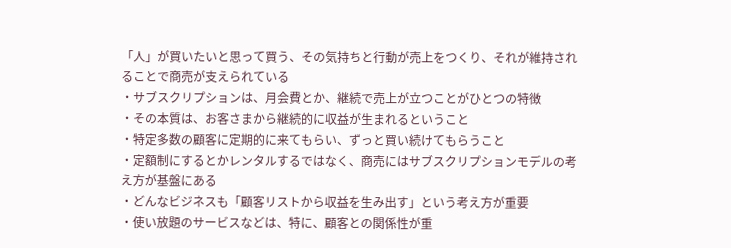「人」が買いたいと思って買う、その気持ちと行動が売上をつくり、それが維持されることで商売が支えられている
・サブスクリプションは、月会費とか、継続で売上が立つことがひとつの特徴
・その本質は、お客さまから継続的に収益が生まれるということ
・特定多数の顧客に定期的に来てもらい、ずっと買い続けてもらうこと
・定額制にするとかレンタルするではなく、商売にはサブスクリプションモデルの考え方が基盤にある
・どんなビジネスも「顧客リストから収益を生み出す」という考え方が重要
・使い放題のサービスなどは、特に、顧客との関係性が重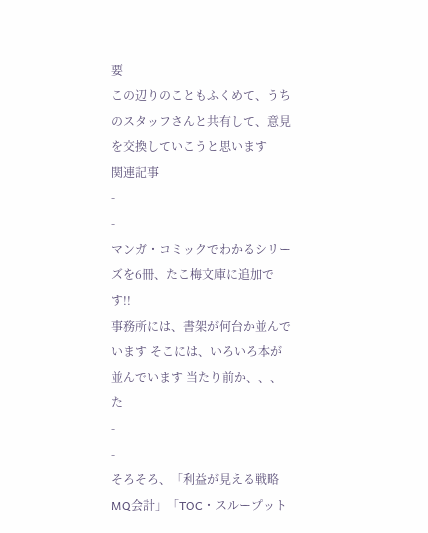要
この辺りのこともふくめて、うちのスタッフさんと共有して、意見を交換していこうと思います
関連記事
-
-
マンガ・コミックでわかるシリーズを6冊、たこ梅文庫に追加です!!
事務所には、書架が何台か並んでいます そこには、いろいろ本が並んでいます 当たり前か、、、 た
-
-
そろそろ、「利益が見える戦略MQ会計」「TOC・スループット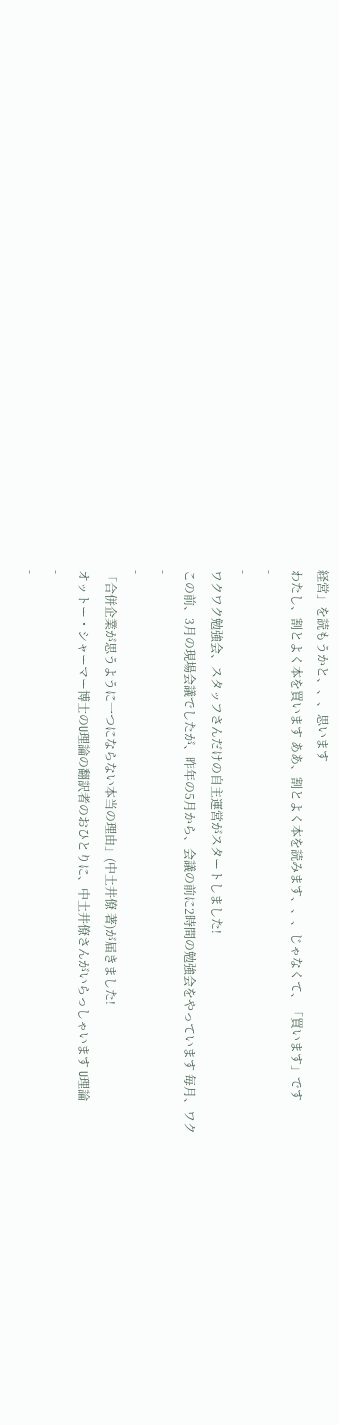経営」を読もうかと、、、思います
わたし、割とよく本を買います ああ、割とよく本を読みます、、、じゃなくて、「買います」です
-
-
ワクワク勉強会、スタッフさんだけの自主運営がスタートしました!
この前、3月の現場会議でしたが、昨年の5月から、会議の前に2時間の勉強会をやっています 毎月、ワク
-
-
「合併企業が思うように一つにならない本当の理由」(中土井僚 著)が届きました!
オットー・シャーマー博士のU理論の翻訳者のおひとりに、中土井僚さんがいらっしゃいます U理論
-
-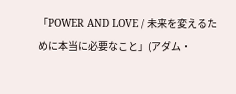「POWER AND LOVE / 未来を変えるために本当に必要なこと」(アダム・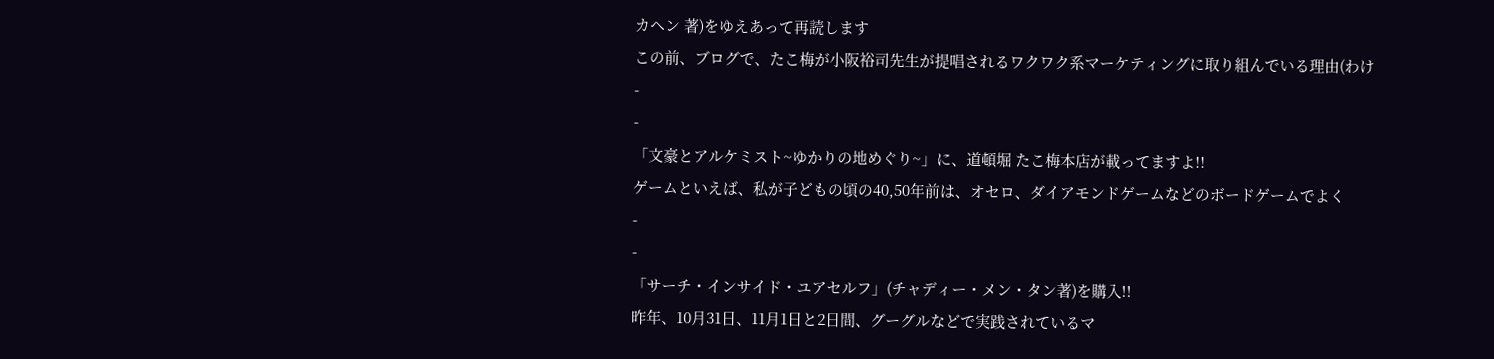カヘン 著)をゆえあって再読します
この前、ブログで、たこ梅が小阪裕司先生が提唱されるワクワク系マーケティングに取り組んでいる理由(わけ
-
-
「文豪とアルケミスト~ゆかりの地めぐり~」に、道頓堀 たこ梅本店が載ってますよ!!
ゲームといえば、私が子どもの頃の40,50年前は、オセロ、ダイアモンドゲームなどのボードゲームでよく
-
-
「サーチ・インサイド・ユアセルフ」(チャディー・メン・タン著)を購入!!
昨年、10月31日、11月1日と2日間、グーグルなどで実践されているマ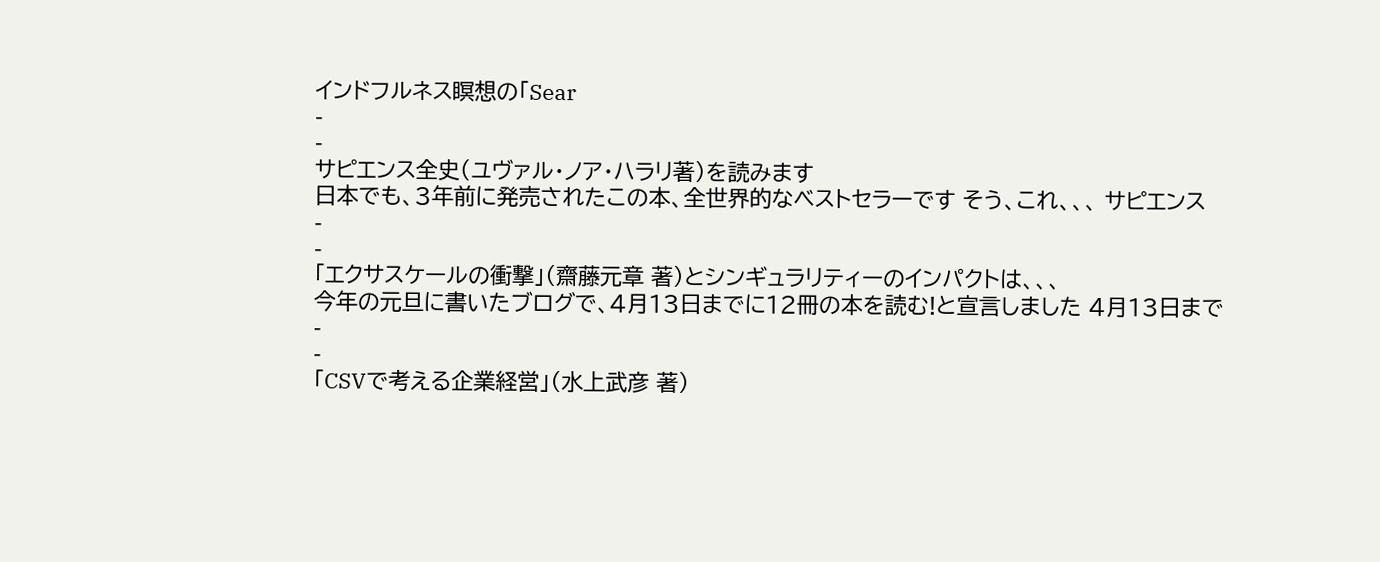インドフルネス瞑想の「Sear
-
-
サピエンス全史(ユヴァル・ノア・ハラリ著)を読みます
日本でも、3年前に発売されたこの本、全世界的なベストセラーです そう、これ、、、 サピエンス
-
-
「エクサスケールの衝撃」(齋藤元章 著)とシンギュラリティーのインパクトは、、、
今年の元旦に書いたブログで、4月13日までに12冊の本を読む!と宣言しました 4月13日まで
-
-
「CSVで考える企業経営」(水上武彦 著)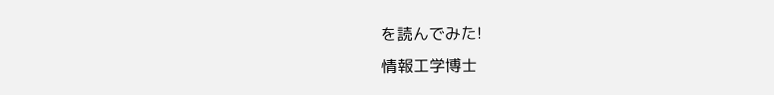を読んでみた!
情報工学博士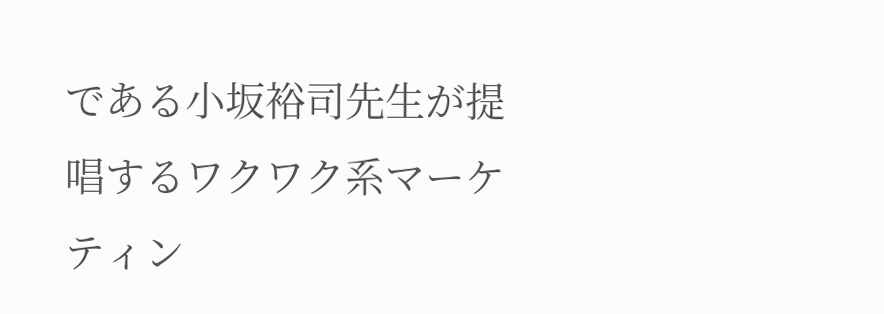である小坂裕司先生が提唱するワクワク系マーケティン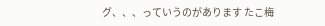グ、、、っていうのがあります たこ梅